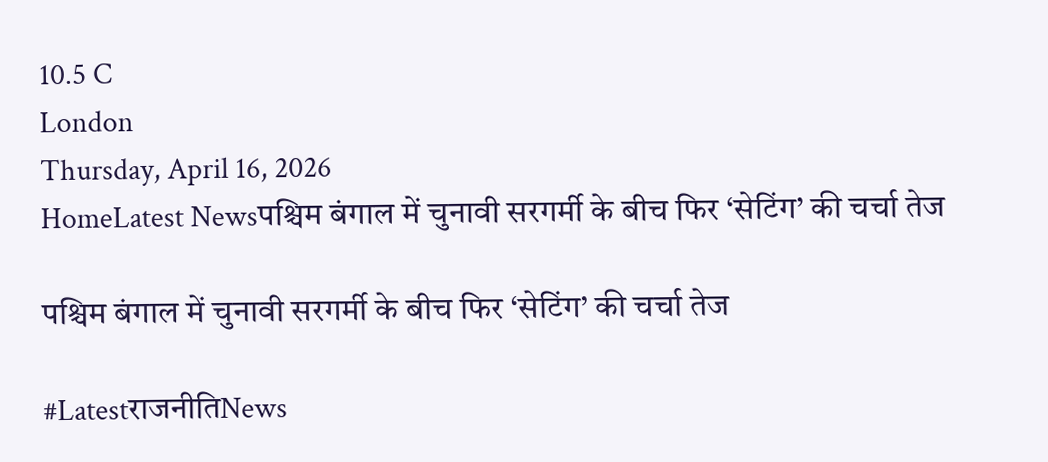10.5 C
London
Thursday, April 16, 2026
HomeLatest Newsपश्चिम बंगाल में चुनावी सरगर्मी के बीच फिर ‘सेटिंग’ की चर्चा तेज

पश्चिम बंगाल में चुनावी सरगर्मी के बीच फिर ‘सेटिंग’ की चर्चा तेज

#LatestराजनीतिNews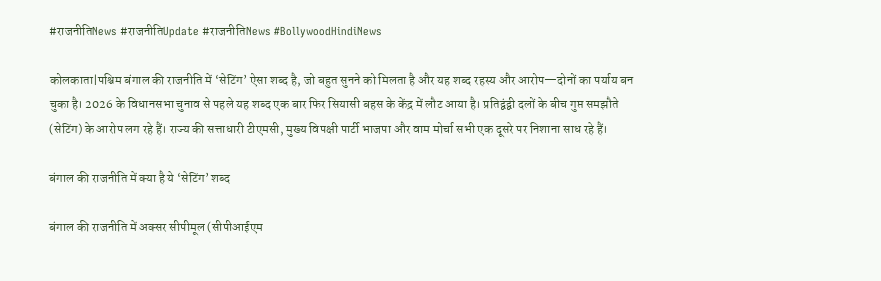#राजनीतिNews #राजनीतिUpdate #राजनीतिNews #BollywoodHindiNews

कोलकाता|पश्चिम बंगाल की राजनीति में ‘सेटिंग’ ऐसा शब्द है, जो बहुत सुनने को मिलता है और यह शब्द रहस्य और आरोप—दोनों का पर्याय बन चुका है। 2026 के विधानसभा चुनाव से पहले यह शब्द एक बार फिर सियासी बहस के केंद्र में लौट आया है। प्रतिद्वंद्वी दलों के बीच गुप्त समझौते (सेटिंग) के आरोप लग रहे हैं। राज्य की सत्ताधारी टीएमसी, मुख्य विपक्षी पार्टी भाजपा और वाम मोर्चा सभी एक दूसरे पर निशाना साध रहे हैं।

बंगाल की राजनीति में क्या है ये ‘सेटिंग’ शब्द

बंगाल की राजनीति में अक्सर सीपीमूल (सीपीआईएम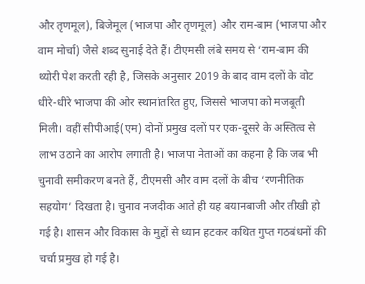और तृणमूल), बिजेमूल (भाजपा और तृणमूल) और राम-बाम (भाजपा और वाम मोर्चा) जैसे शब्द सुनाई देते हैं। टीएमसी लंबे समय से ‘राम-बाम की थ्योरी पेश करती रही है, जिसके अनुसार 2019 के बाद वाम दलों के वोट धीरे-धीरे भाजपा की ओर स्थानांतरित हुए, जिससे भाजपा को मजबूती मिली। वहीं सीपीआई(एम) दोनों प्रमुख दलों पर एक-दूसरे के अस्तित्व से लाभ उठाने का आरोप लगाती है। भाजपा नेताओं का कहना है कि जब भी चुनावी समीकरण बनते हैं, टीएमसी और वाम दलों के बीच ‘रणनीतिक सहयोग’ दिखता है। चुनाव नजदीक आते ही यह बयानबाजी और तीखी हो गई है। शासन और विकास के मुद्दों से ध्यान हटकर कथित गुप्त गठबंधनों की चर्चा प्रमुख हो गई है।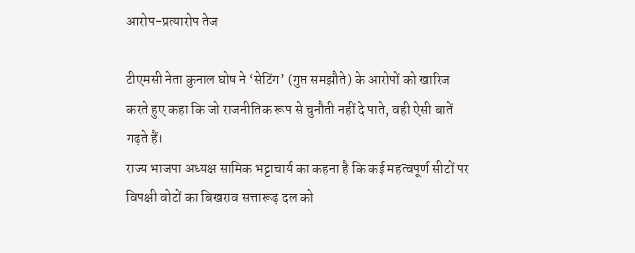आरोप-प्रत्यारोप तेज

टीएमसी नेता कुनाल घोष ने ‘सेटिंग’ (गुप्त समझौते) के आरोपों को खारिज करते हुए कहा कि जो राजनीतिक रूप से चुनौती नहीं दे पाते, वही ऐसी बातें गढ़ते हैं।
राज्य भाजपा अध्यक्ष सामिक भट्टाचार्य का कहना है कि कई महत्वपूर्ण सीटों पर विपक्षी वोटों का बिखराव सत्तारूढ़ दल को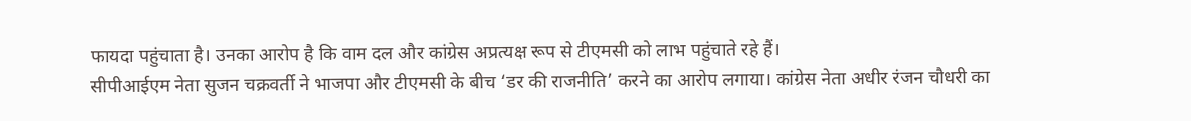फायदा पहुंचाता है। उनका आरोप है कि वाम दल और कांग्रेस अप्रत्यक्ष रूप से टीएमसी को लाभ पहुंचाते रहे हैं।
सीपीआईएम नेता सुजन चक्रवर्ती ने भाजपा और टीएमसी के बीच ‘डर की राजनीति’ करने का आरोप लगाया। कांग्रेस नेता अधीर रंजन चौधरी का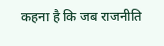कहना है कि जब राजनीति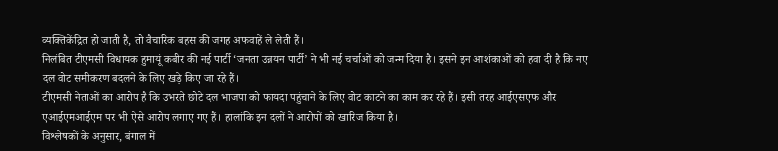व्यक्तिकेंद्रित हो जाती है, तो वैचारिक बहस की जगह अफवाहें ले लेती हैं।
निलंबित टीएमसी विधायक हुमायूं कबीर की नई पार्टी ‘जनता उन्नयन पार्टी’ ने भी नई चर्चाओं को जन्म दिया है। इसने इन आशंकाओं को हवा दी है कि नए दल वोट समीकरण बदलने के लिए खड़े किए जा रहे हैं।
टीएमसी नेताओं का आरोप है कि उभरते छोटे दल भाजपा को फायदा पहुंचाने के लिए वोट काटने का काम कर रहे हैं। इसी तरह आईएसएफ और एआईएमआईएम पर भी ऐसे आरोप लगाए गए हैं। हालांकि इन दलों ने आरोपों को खारिज किया है।
विश्लेषकों के अनुसार, बंगाल में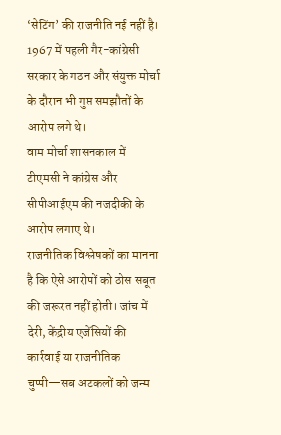‘सेटिंग’ की राजनीति नई नहीं है। 1967 में पहली गैर-कांग्रेसी सरकार के गठन और संयुक्त मोर्चा के दौरान भी गुप्त समझौतों के आरोप लगे थे।
वाम मोर्चा शासनकाल में टीएमसी ने कांग्रेस और सीपीआईएम की नजदीकी के आरोप लगाए थे।
राजनीतिक विश्लेषकों का मानना है कि ऐसे आरोपों को ठोस सबूत की जरूरत नहीं होती। जांच में देरी, केंद्रीय एजेंसियों की कार्रवाई या राजनीतिक चुप्पी—सब अटकलों को जन्म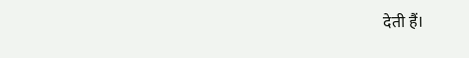देती हैं।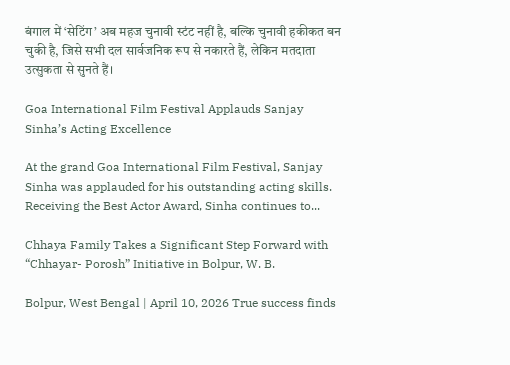बंगाल में ‘सेटिंग’ अब महज चुनावी स्टंट नहीं है, बल्कि चुनावी हकीकत बन चुकी है, जिसे सभी दल सार्वजनिक रूप से नकारते हैं, लेकिन मतदाता उत्सुकता से सुनते हैं।

Goa International Film Festival Applauds Sanjay Sinha’s Acting Excellence

At the grand Goa International Film Festival, Sanjay Sinha was applauded for his outstanding acting skills. Receiving the Best Actor Award, Sinha continues to...

Chhaya Family Takes a Significant Step Forward with “Chhayar- Porosh” Initiative in Bolpur, W. B.

Bolpur, West Bengal | April 10, 2026 True success finds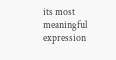its most meaningful expression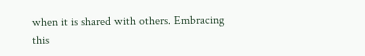when it is shared with others. Embracing this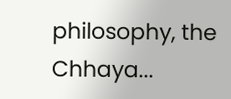philosophy, the Chhaya...